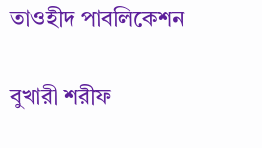তাওহীদ পাবলিকেশন

বুখারী শরীফ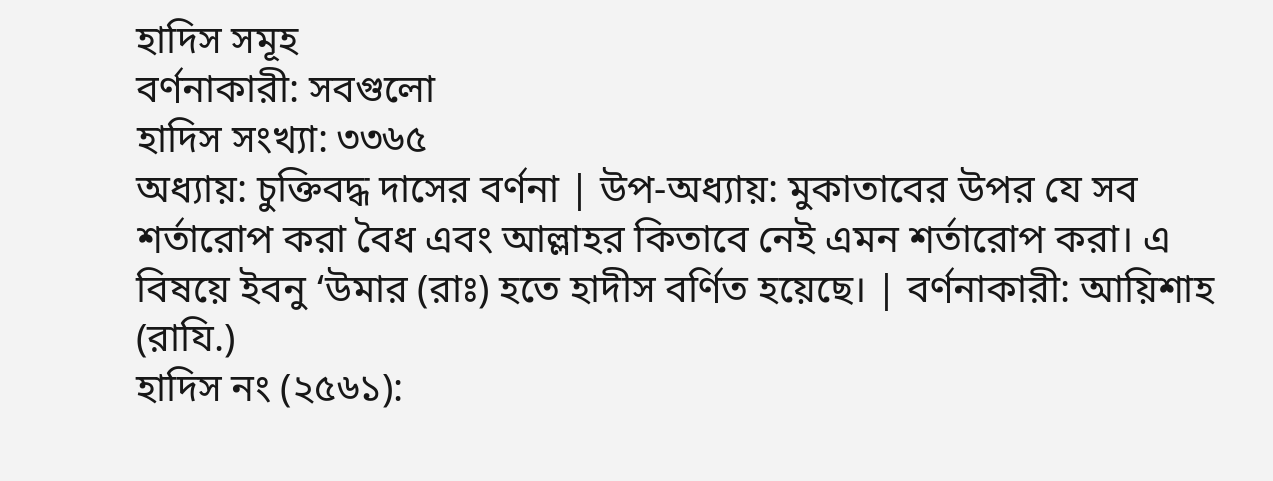হাদিস সমূহ
বর্ণনাকারী: সবগুলো
হাদিস সংখ্যা: ৩৩৬৫
অধ্যায়: চুক্তিবদ্ধ দাসের বর্ণনা | উপ-অধ্যায়: মুকাতাবের উপর যে সব শর্তারোপ করা বৈধ এবং আল্লাহর কিতাবে নেই এমন শর্তারোপ করা। এ বিষয়ে ইবনু ‘উমার (রাঃ) হতে হাদীস বর্ণিত হয়েছে। | বর্ণনাকারী: আয়িশাহ (রাযি.)
হাদিস নং (২৫৬১):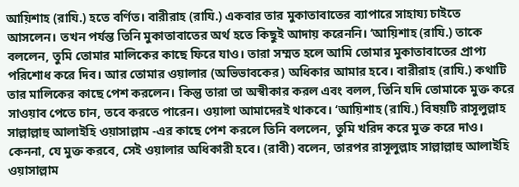আয়িশাহ (রাযি.) হতে বর্ণিত। বারীরাহ (রাযি.) একবার তার মুকাতাবাতের ব্যাপারে সাহায্য চাইতে আসলেন। তখন পর্যন্ত তিনি মুকাতাবাতের অর্থ হতে কিছুই আদায় করেননি। ‘আয়িশাহ (রাযি.) তাকে বললেন, তুমি তোমার মালিকের কাছে ফিরে যাও। তারা সম্মত হলে আমি তোমার মুকাতাবাতের প্রাপ্য পরিশোধ করে দিব। আর তোমার ওয়ালার (অভিভাবকের) অধিকার আমার হবে। বারীরাহ (রাযি.) কথাটি তার মালিকের কাছে পেশ করলেন। কিন্তু তারা তা অস্বীকার করল এবং বলল, তিনি যদি তোমাকে মুক্ত করে সাওয়াব পেতে চান, তবে করতে পারেন। ওয়ালা আমাদেরই থাকবে। ‘আয়িশাহ (রাযি.) বিষয়টি রাসূলুল্লাহ সাল্লাল্লাহু আলাইহি ওয়াসাল্লাম -এর কাছে পেশ করলে তিনি বললেন, তুমি খরিদ করে মুক্ত করে দাও। কেননা, যে মুক্ত করবে, সেই ওয়ালার অধিকারী হবে। (রাবী) বলেন, তারপর রাসূলুল্লাহ সাল্লাল্লাহু আলাইহি ওয়াসাল্লাম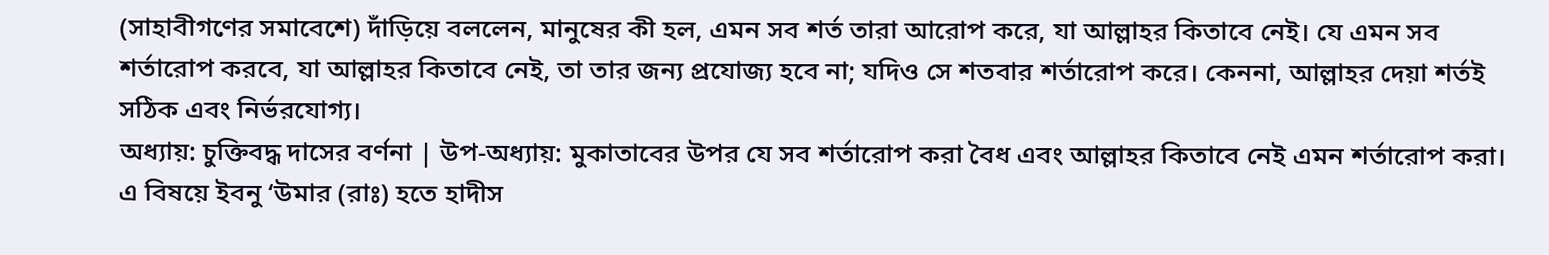(সাহাবীগণের সমাবেশে) দাঁড়িয়ে বললেন, মানুষের কী হল, এমন সব শর্ত তারা আরোপ করে, যা আল্লাহর কিতাবে নেই। যে এমন সব শর্তারোপ করবে, যা আল্লাহর কিতাবে নেই, তা তার জন্য প্রযোজ্য হবে না; যদিও সে শতবার শর্তারোপ করে। কেননা, আল্লাহর দেয়া শর্তই সঠিক এবং নির্ভরযোগ্য।
অধ্যায়: চুক্তিবদ্ধ দাসের বর্ণনা | উপ-অধ্যায়: মুকাতাবের উপর যে সব শর্তারোপ করা বৈধ এবং আল্লাহর কিতাবে নেই এমন শর্তারোপ করা। এ বিষয়ে ইবনু ‘উমার (রাঃ) হতে হাদীস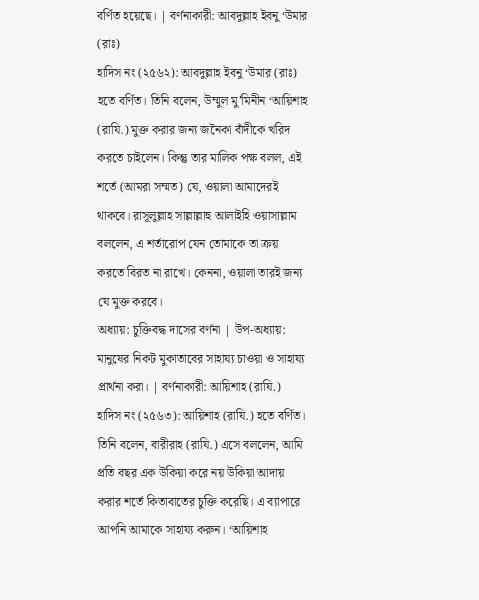বর্ণিত হয়েছে। | বর্ণনাকারী: আবদুল্লাহ ইবনু ‘উমার (রাঃ)
হাদিস নং (২৫৬২): আবদুল্লাহ ইবনু ‘উমার (রাঃ) হতে বর্ণিত। তিনি বলেন, উম্মুল মু’মিনীন ‘আয়িশাহ (রাযি.) মুক্ত করার জন্য জনৈকা বাঁদীকে খরিদ করতে চাইলেন। কিন্তু তার মালিক পক্ষ বলল, এই শর্তে (আমরা সম্মত) যে, ওয়ালা আমাদেরই থাকবে। রাসূলুল্লাহ সাল্লাল্লাহু আলাইহি ওয়াসাল্লাম বললেন, এ শর্তারোপ যেন তোমাকে তা ক্রয় করতে বিরত না রাখে। কেননা, ওয়ালা তারই জন্য যে মুক্ত করবে।
অধ্যায়: চুক্তিবদ্ধ দাসের বর্ণনা | উপ-অধ্যায়: মানুষের নিকট মুকাতাবের সাহায্য চাওয়া ও সাহায্য প্রার্থনা করা। | বর্ণনাকারী: আয়িশাহ (রাযি.)
হাদিস নং (২৫৬৩): আয়িশাহ (রাযি.) হতে বর্ণিত। তিনি বলেন, বারীরাহ (রাযি.) এসে বললেন, আমি প্রতি বছর এক উকিয়া করে নয় উকিয়া আদায় করার শর্তে কিতাবাতের চুক্তি করেছি। এ ব্যাপারে আপনি আমাকে সাহায্য করুন। ‘আয়িশাহ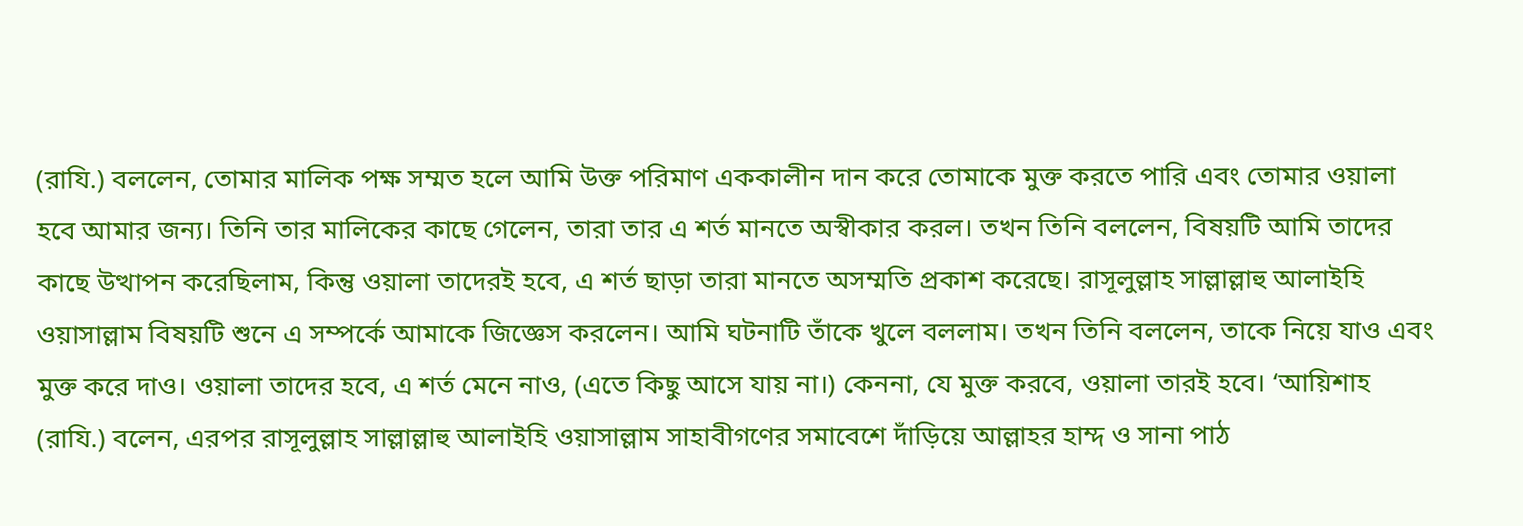(রাযি.) বললেন, তোমার মালিক পক্ষ সম্মত হলে আমি উক্ত পরিমাণ এককালীন দান করে তোমাকে মুক্ত করতে পারি এবং তোমার ওয়ালা হবে আমার জন্য। তিনি তার মালিকের কাছে গেলেন, তারা তার এ শর্ত মানতে অস্বীকার করল। তখন তিনি বললেন, বিষয়টি আমি তাদের কাছে উত্থাপন করেছিলাম, কিন্তু ওয়ালা তাদেরই হবে, এ শর্ত ছাড়া তারা মানতে অসম্মতি প্রকাশ করেছে। রাসূলুল্লাহ সাল্লাল্লাহু আলাইহি ওয়াসাল্লাম বিষয়টি শুনে এ সম্পর্কে আমাকে জিজ্ঞেস করলেন। আমি ঘটনাটি তাঁকে খুলে বললাম। তখন তিনি বললেন, তাকে নিয়ে যাও এবং মুক্ত করে দাও। ওয়ালা তাদের হবে, এ শর্ত মেনে নাও, (এতে কিছু আসে যায় না।) কেননা, যে মুক্ত করবে, ওয়ালা তারই হবে। ‘আয়িশাহ (রাযি.) বলেন, এরপর রাসূলুল্লাহ সাল্লাল্লাহু আলাইহি ওয়াসাল্লাম সাহাবীগণের সমাবেশে দাঁড়িয়ে আল্লাহর হাম্দ ও সানা পাঠ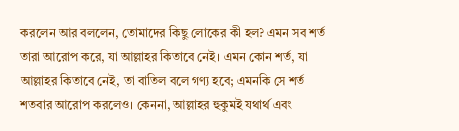করলেন আর বললেন, তোমাদের কিছু লোকের কী হল? এমন সব শর্ত তারা আরোপ করে, যা আল্লাহর কিতাবে নেই। এমন কোন শর্ত, যা আল্লাহর কিতাবে নেই, তা বাতিল বলে গণ্য হবে; এমনকি সে শর্ত শতবার আরোপ করলেও। কেননা, আল্লাহর হুকুমই যথার্থ এবং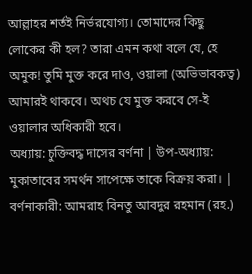আল্লাহর শর্তই নির্ভরযোগ্য। তোমাদের কিছু লোকের কী হল? তারা এমন কথা বলে যে, হে অমুক! তুমি মুক্ত করে দাও, ওয়ালা (অভিভাবকত্ব) আমারই থাকবে। অথচ যে মুক্ত করবে সে-ই ওয়ালার অধিকারী হবে।
অধ্যায়: চুক্তিবদ্ধ দাসের বর্ণনা | উপ-অধ্যায়: মুকাতাবের সমর্থন সাপেক্ষে তাকে বিক্রয় করা। | বর্ণনাকারী: আমরাহ বিনতু আবদুর রহমান (রহ.)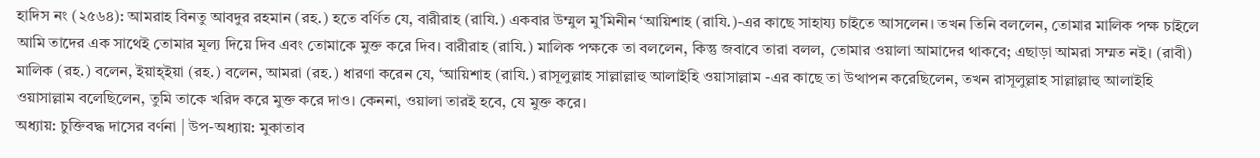হাদিস নং (২৫৬৪): আমরাহ বিনতু আবদুর রহমান (রহ.) হতে বর্ণিত যে, বারীরাহ (রাযি.) একবার উম্মুল মু’মিনীন ‘আয়িশাহ (রাযি.)-এর কাছে সাহায্য চাইতে আসলেন। তখন তিনি বললেন, তোমার মালিক পক্ষ চাইলে আমি তাদের এক সাথেই তোমার মূল্য দিয়ে দিব এবং তোমাকে মুক্ত করে দিব। বারীরাহ (রাযি.) মালিক পক্ষকে তা বললেন, কিন্তু জবাবে তারা বলল, তোমার ওয়ালা আমাদের থাকবে; এছাড়া আমরা সম্মত নই। (রাবী) মালিক (রহ.) বলেন, ইয়াহ্ইয়া (রহ.) বলেন, আমরা (রহ.) ধারণা করেন যে, ‘আয়িশাহ (রাযি.) রাসূলুল্লাহ সাল্লাল্লাহু আলাইহি ওয়াসাল্লাম -এর কাছে তা উত্থাপন করেছিলেন, তখন রাসূলুল্লাহ সাল্লাল্লাহু আলাইহি ওয়াসাল্লাম বলেছিলেন, তুমি তাকে খরিদ করে মুক্ত করে দাও। কেননা, ওয়ালা তারই হবে, যে মুক্ত করে।
অধ্যায়: চুক্তিবদ্ধ দাসের বর্ণনা | উপ-অধ্যায়: মুকাতাব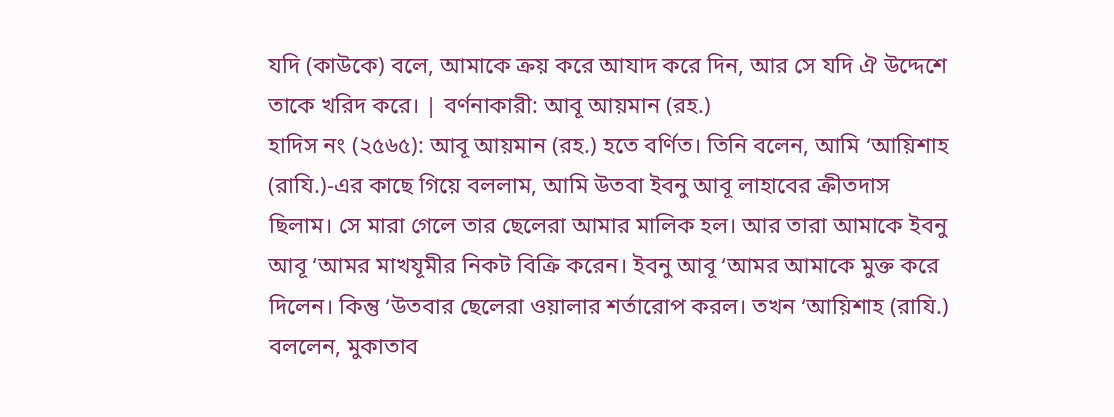যদি (কাউকে) বলে, আমাকে ক্রয় করে আযাদ করে দিন, আর সে যদি ঐ উদ্দেশে তাকে খরিদ করে। | বর্ণনাকারী: আবূ আয়মান (রহ.)
হাদিস নং (২৫৬৫): আবূ আয়মান (রহ.) হতে বর্ণিত। তিনি বলেন, আমি ‘আয়িশাহ (রাযি.)-এর কাছে গিয়ে বললাম, আমি উতবা ইবনু আবূ লাহাবের ক্রীতদাস ছিলাম। সে মারা গেলে তার ছেলেরা আমার মালিক হল। আর তারা আমাকে ইবনু আবূ ‘আমর মাখযূমীর নিকট বিক্রি করেন। ইবনু আবূ ‘আমর আমাকে মুক্ত করে দিলেন। কিন্তু ‘উতবার ছেলেরা ওয়ালার শর্তারোপ করল। তখন ‘আয়িশাহ (রাযি.) বললেন, মুকাতাব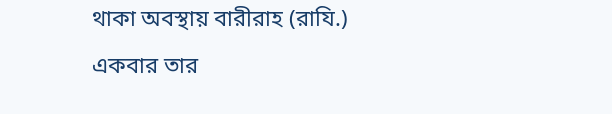থাকা অবস্থায় বারীরাহ (রাযি.) একবার তার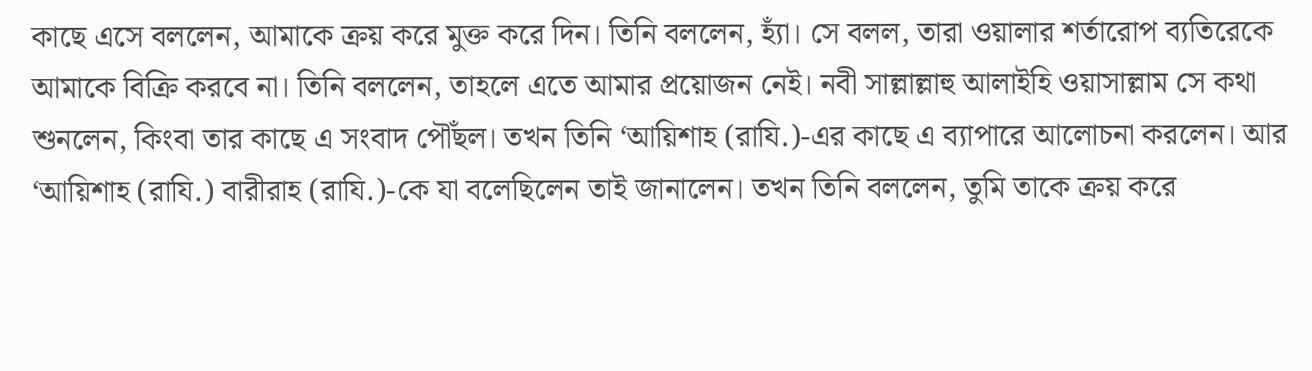কাছে এসে বললেন, আমাকে ক্রয় করে মুক্ত করে দিন। তিনি বললেন, হ্যাঁ। সে বলল, তারা ওয়ালার শর্তারোপ ব্যতিরেকে আমাকে বিক্রি করবে না। তিনি বললেন, তাহলে এতে আমার প্রয়োজন নেই। নবী সাল্লাল্লাহু আলাইহি ওয়াসাল্লাম সে কথা শুনলেন, কিংবা তার কাছে এ সংবাদ পৌঁছল। তখন তিনি ‘আয়িশাহ (রাযি.)-এর কাছে এ ব্যাপারে আলোচনা করলেন। আর ‘আয়িশাহ (রাযি.) বারীরাহ (রাযি.)-কে যা বলেছিলেন তাই জানালেন। তখন তিনি বললেন, তুমি তাকে ক্রয় করে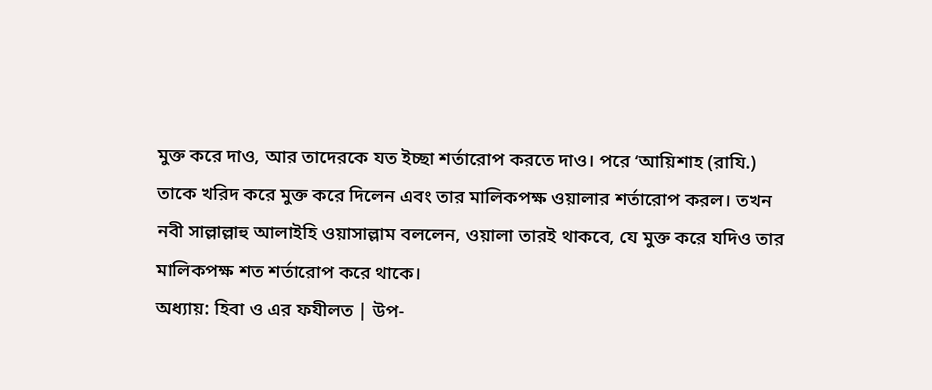মুক্ত করে দাও, আর তাদেরকে যত ইচ্ছা শর্তারোপ করতে দাও। পরে ‘আয়িশাহ (রাযি.) তাকে খরিদ করে মুক্ত করে দিলেন এবং তার মালিকপক্ষ ওয়ালার শর্তারোপ করল। তখন নবী সাল্লাল্লাহু আলাইহি ওয়াসাল্লাম বললেন, ওয়ালা তারই থাকবে, যে মুক্ত করে যদিও তার মালিকপক্ষ শত শর্তারোপ করে থাকে।
অধ্যায়: হিবা ও এর ফযীলত | উপ-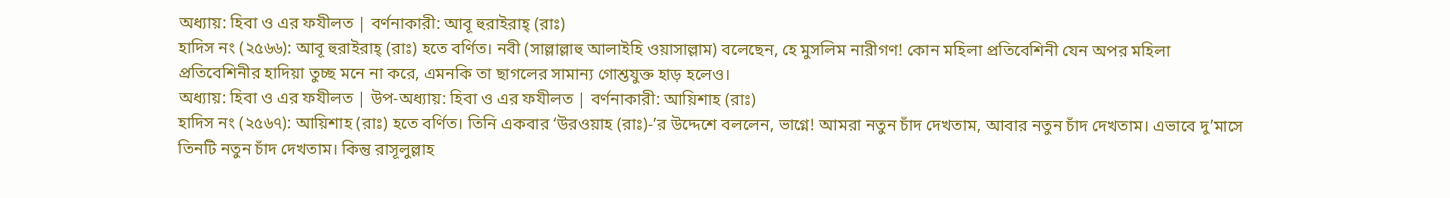অধ্যায়: হিবা ও এর ফযীলত | বর্ণনাকারী: আবূ হুরাইরাহ্ (রাঃ)
হাদিস নং (২৫৬৬): আবূ হুরাইরাহ্ (রাঃ) হতে বর্ণিত। নবী (সাল্লাল্লাহু আলাইহি ওয়াসাল্লাম) বলেছেন, হে মুসলিম নারীগণ! কোন মহিলা প্রতিবেশিনী যেন অপর মহিলা প্রতিবেশিনীর হাদিয়া তুচ্ছ মনে না করে, এমনকি তা ছাগলের সামান্য গোশ্তযুক্ত হাড় হলেও।
অধ্যায়: হিবা ও এর ফযীলত | উপ-অধ্যায়: হিবা ও এর ফযীলত | বর্ণনাকারী: আয়িশাহ (রাঃ)
হাদিস নং (২৫৬৭): আয়িশাহ (রাঃ) হতে বর্ণিত। তিনি একবার ‘উরওয়াহ (রাঃ)-’র উদ্দেশে বললেন, ভাগ্নে! আমরা নতুন চাঁদ দেখতাম, আবার নতুন চাঁদ দেখতাম। এভাবে দু’মাসে তিনটি নতুন চাঁদ দেখতাম। কিন্তু রাসূলুল্লাহ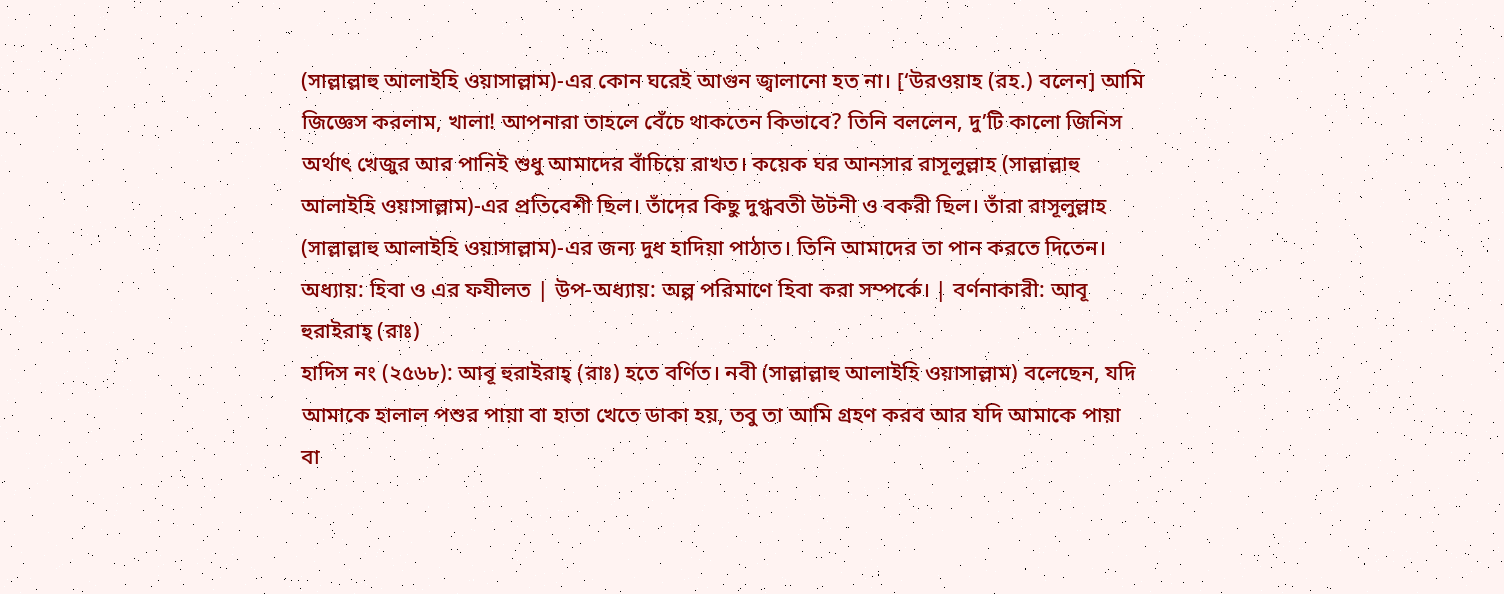(সাল্লাল্লাহু আলাইহি ওয়াসাল্লাম)-এর কোন ঘরেই আগুন জ্বালানো হত না। [‘উরওয়াহ (রহ.) বলেন] আমি জিজ্ঞেস করলাম, খালা! আপনারা তাহলে বেঁচে থাকতেন কিভাবে? তিনি বললেন, দু’টি কালো জিনিস অর্থাৎ খেজুর আর পানিই শুধু আমাদের বাঁচিয়ে রাখত। কয়েক ঘর আনসার রাসূলুল্লাহ (সাল্লাল্লাহু আলাইহি ওয়াসাল্লাম)-এর প্রতিবেশী ছিল। তাঁদের কিছু দুগ্ধবতী উটনী ও বকরী ছিল। তাঁরা রাসূলুল্লাহ (সাল্লাল্লাহু আলাইহি ওয়াসাল্লাম)-এর জন্য দুধ হাদিয়া পাঠাত। তিনি আমাদের তা পান করতে দিতেন।
অধ্যায়: হিবা ও এর ফযীলত | উপ-অধ্যায়: অল্প পরিমাণে হিবা করা সম্পর্কে। | বর্ণনাকারী: আবূ হুরাইরাহ্ (রাঃ)
হাদিস নং (২৫৬৮): আবূ হুরাইরাহ্ (রাঃ) হতে বর্ণিত। নবী (সাল্লাল্লাহু আলাইহি ওয়াসাল্লাম) বলেছেন, যদি আমাকে হালাল পশুর পায়া বা হাতা খেতে ডাকা হয়, তবু তা আমি গ্রহণ করব আর যদি আমাকে পায়া বা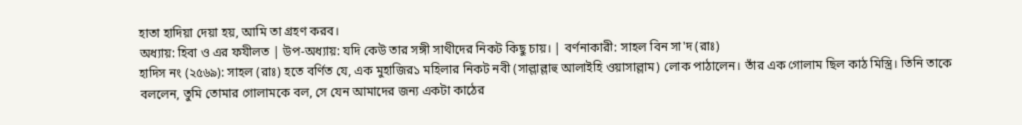হাতা হাদিয়া দেয়া হয়, আমি তা গ্রহণ করব।
অধ্যায়: হিবা ও এর ফযীলত | উপ-অধ্যায়: যদি কেউ তার সঙ্গী সাথীদের নিকট কিছু চায়। | বর্ণনাকারী: সাহল বিন সা'দ (রাঃ)
হাদিস নং (২৫৬৯): সাহল (রাঃ) হতে বর্ণিত যে, এক মুহাজির১ মহিলার নিকট নবী (সাল্লাল্লাহু আলাইহি ওয়াসাল্লাম) লোক পাঠালেন। তাঁর এক গোলাম ছিল কাঠ মিস্ত্রি। তিনি তাকে বললেন, তুমি তোমার গোলামকে বল, সে যেন আমাদের জন্য একটা কাঠের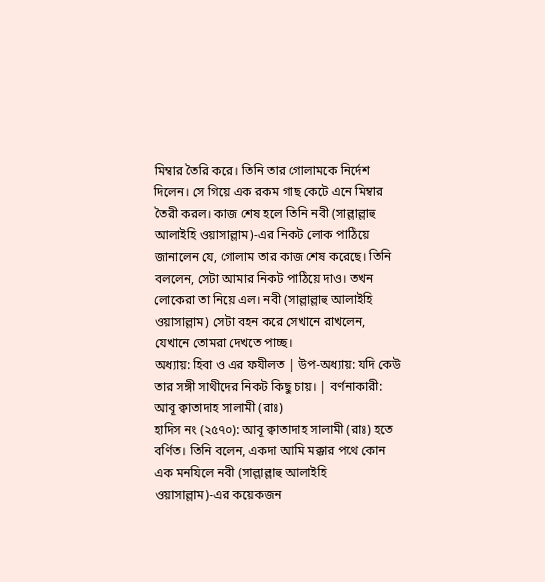মিম্বার তৈরি করে। তিনি তার গোলামকে নির্দেশ দিলেন। সে গিয়ে এক রকম গাছ কেটে এনে মিম্বার তৈরী করল। কাজ শেষ হলে তিনি নবী (সাল্লাল্লাহু আলাইহি ওয়াসাল্লাম)-এর নিকট লোক পাঠিয়ে জানালেন যে, গোলাম তার কাজ শেষ করেছে। তিনি বললেন, সেটা আমার নিকট পাঠিয়ে দাও। তখন লোকেরা তা নিয়ে এল। নবী (সাল্লাল্লাহু আলাইহি ওয়াসাল্লাম) সেটা বহন করে সেখানে রাখলেন, যেখানে তোমরা দেখতে পাচ্ছ।
অধ্যায়: হিবা ও এর ফযীলত | উপ-অধ্যায়: যদি কেউ তার সঙ্গী সাথীদের নিকট কিছু চায়। | বর্ণনাকারী: আবূ ক্বাতাদাহ সালামী (রাঃ)
হাদিস নং (২৫৭০): আবূ ক্বাতাদাহ সালামী (রাঃ) হতে বর্ণিত। তিনি বলেন, একদা আমি মক্কার পথে কোন এক মনযিলে নবী (সাল্লাল্লাহু আলাইহি ওয়াসাল্লাম)-এর কয়েকজন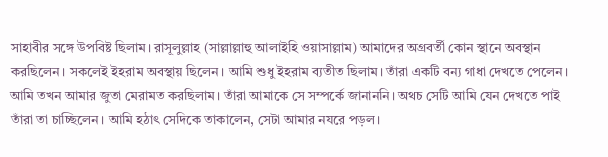সাহাবীর সঙ্গে উপবিষ্ট ছিলাম। রাসূলুল্লাহ (সাল্লাল্লাহু আলাইহি ওয়াসাল্লাম) আমাদের অগ্রবর্তী কোন স্থানে অবস্থান করছিলেন। সকলেই ইহরাম অবস্থায় ছিলেন। আমি শুধু ইহরাম ব্যতীত ছিলাম। তাঁরা একটি বন্য গাধা দেখতে পেলেন। আমি তখন আমার জুতা মেরামত করছিলাম। তাঁরা আমাকে সে সম্পর্কে জানাননি। অথচ সেটি আমি যেন দেখতে পাই তাঁরা তা চাচ্ছিলেন। আমি হঠাৎ সেদিকে তাকালেন, সেটা আমার নযরে পড়ল।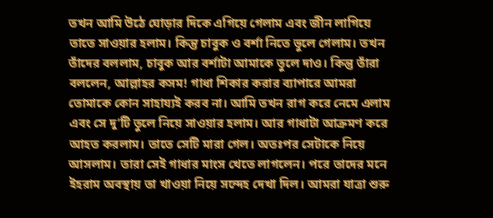তখন আমি উঠে ঘোড়ার দিকে এগিয়ে গেলাম এবং জীন লাগিয়ে তাতে সাওয়ার হলাম। কিন্তু চাবুক ও বর্শা নিতে ভুলে গেলাম। তখন তাঁদের বললাম, চাবুক আর বর্শাটা আমাকে তুলে দাও। কিন্তু তাঁরা বললেন, আল্লাহর কসম! গাধা শিকার করার ব্যাপারে আমরা তোমাকে কোন সাহায্যই করব না। আমি তখন রাগ করে নেমে এলাম এবং সে দু’টি তুলে নিয়ে সাওয়ার হলাম। আর গাধাটা আক্রমণ করে আহত করলাম। তাতে সেটি মারা গেল। অতঃপর সেটাকে নিয়ে আসলাম। তারা সেই গাধার মাংস খেতে লাগলেন। পরে তাদের মনে ইহরাম অবস্থায় তা খাওয়া নিয়ে সন্দেহ দেখা দিল। আমরা যাত্রা শুরু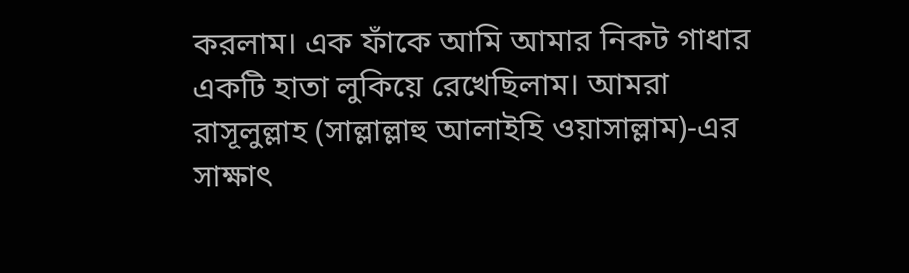করলাম। এক ফাঁকে আমি আমার নিকট গাধার একটি হাতা লুকিয়ে রেখেছিলাম। আমরা রাসূলুল্লাহ (সাল্লাল্লাহু আলাইহি ওয়াসাল্লাম)-এর সাক্ষাৎ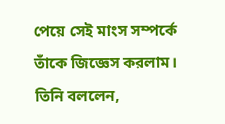পেয়ে সেই মাংস সম্পর্কে তাঁকে জিজ্ঞেস করলাম। তিনি বললেন,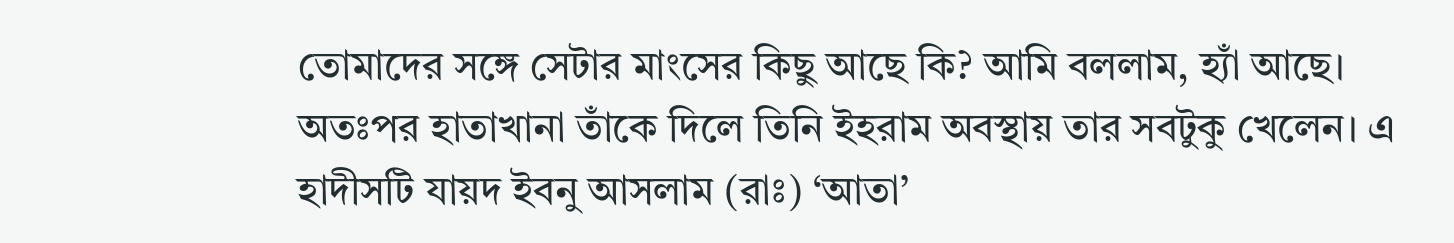তোমাদের সঙ্গে সেটার মাংসের কিছু আছে কি? আমি বললাম, হ্যাঁ আছে। অতঃপর হাতাখানা তাঁকে দিলে তিনি ইহরাম অবস্থায় তার সবটুকু খেলেন। এ হাদীসটি যায়দ ইবনু আসলাম (রাঃ) ‘আতা’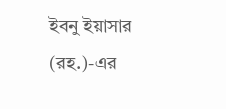ইবনু ইয়াসার (রহ.)-এর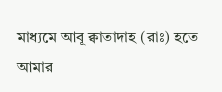মাধ্যমে আবূ ক্বাতাদাহ (রাঃ) হতে আমার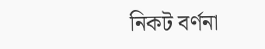নিকট বর্ণনা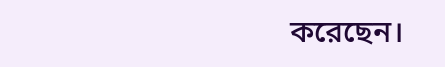করেছেন।